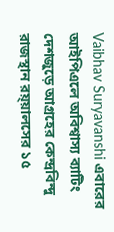Vaibhav Suryavanshi এবারের আইপিএলে অবিশ্বাস্য ব্যাটিং দেশজুড়ে আগ্রহের কেন্দ্রবিন্দু রাজস্থান রয়্য়ালসের ১৫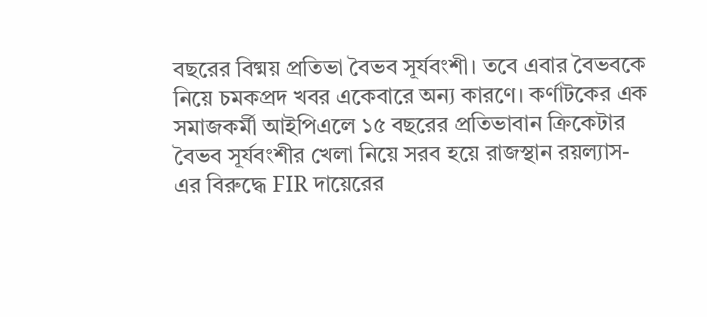বছরের বিষ্ময় প্রতিভা বৈভব সূর্যবংশী। তবে এবার বৈভবকে নিয়ে চমকপ্রদ খবর একেবারে অন্য কারণে। কর্ণাটকের এক সমাজকর্মী আইপিএলে ১৫ বছরের প্রতিভাবান ক্রিকেটার বৈভব সূর্যবংশীর খেলা নিয়ে সরব হয়ে রাজস্থান রয়ল্যাস-এর বিরুদ্ধে FIR দায়েরের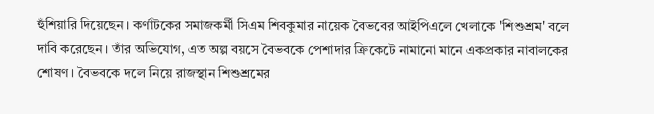হুঁশিয়ারি দিয়েছেন। কর্ণাটকের সমাজকর্মী সিএম শিবকুমার নায়েক বৈভবের আইপিএলে খেলাকে 'শিশুশ্রম' বলে দাবি করেছেন। তাঁর অভিযোগ, এত অল্প বয়সে বৈভবকে পেশাদার ক্রিকেটে নামানো মানে একপ্রকার নাবালকের শোষণ। বৈভবকে দলে নিয়ে রাজস্থান শিশুশ্রমের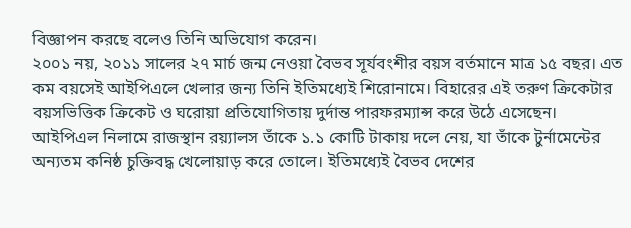বিজ্ঞাপন করছে বলেও তিনি অভিযোগ করেন।
২০০১ নয়, ২০১১ সালের ২৭ মার্চ জন্ম নেওয়া বৈভব সূর্যবংশীর বয়স বর্তমানে মাত্র ১৫ বছর। এত কম বয়সেই আইপিএলে খেলার জন্য তিনি ইতিমধ্যেই শিরোনামে। বিহারের এই তরুণ ক্রিকেটার বয়সভিত্তিক ক্রিকেট ও ঘরোয়া প্রতিযোগিতায় দুর্দান্ত পারফরম্যান্স করে উঠে এসেছেন। আইপিএল নিলামে রাজস্থান রয়্যালস তাঁকে ১.১ কোটি টাকায় দলে নেয়, যা তাঁকে টুর্নামেন্টের অন্যতম কনিষ্ঠ চুক্তিবদ্ধ খেলোয়াড় করে তোলে। ইতিমধ্যেই বৈভব দেশের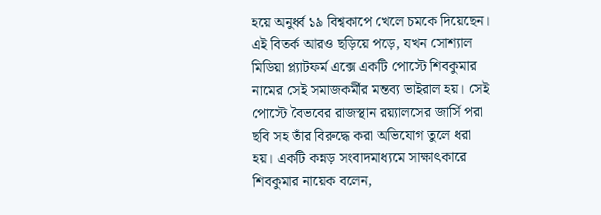হয়ে অনুর্ধ্ব ১৯ বিশ্বকাপে খেলে চমকে দিয়েছেন।
এই বিতর্ক আরও ছড়িয়ে পড়ে, যখন সোশ্যাল মিডিয়া প্ল্যাটফর্ম এক্সে একটি পোস্টে শিবকুমার নামের সেই সমাজকর্মীর মন্তব্য ভাইরাল হয়। সেই পোস্টে বৈভবের রাজস্থান রয়্যালসের জার্সি পরা ছবি সহ তাঁর বিরুদ্ধে করা অভিযোগ তুলে ধরা হয়। একটি কন্নড় সংবাদমাধ্যমে সাক্ষাৎকারে শিবকুমার নায়েক বলেন,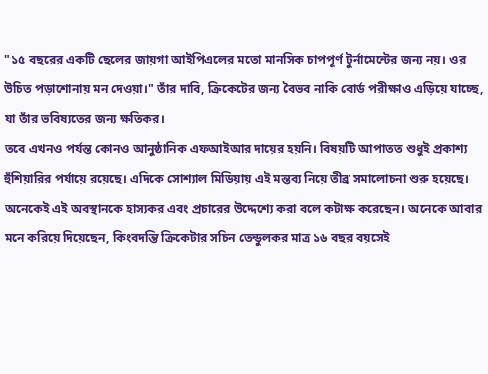"১৫ বছরের একটি ছেলের জায়গা আইপিএলের মতো মানসিক চাপপূর্ণ টুর্নামেন্টের জন্য নয়। ওর উচিত পড়াশোনায় মন দেওয়া।" তাঁর দাবি, ক্রিকেটের জন্য বৈভব নাকি বোর্ড পরীক্ষাও এড়িয়ে যাচ্ছে, যা তাঁর ভবিষ্যতের জন্য ক্ষতিকর।
তবে এখনও পর্যন্ত কোনও আনুষ্ঠানিক এফআইআর দায়ের হয়নি। বিষয়টি আপাতত শুধুই প্রকাশ্য হুঁশিয়ারির পর্যায়ে রয়েছে। এদিকে সোশ্যাল মিডিয়ায় এই মন্তব্য নিয়ে তীব্র সমালোচনা শুরু হয়েছে। অনেকেই এই অবস্থানকে হাস্যকর এবং প্রচারের উদ্দেশ্যে করা বলে কটাক্ষ করেছেন। অনেকে আবার মনে করিয়ে দিয়েছেন, কিংবদন্তি ক্রিকেটার সচিন তেন্ডুলকর মাত্র ১৬ বছর বয়সেই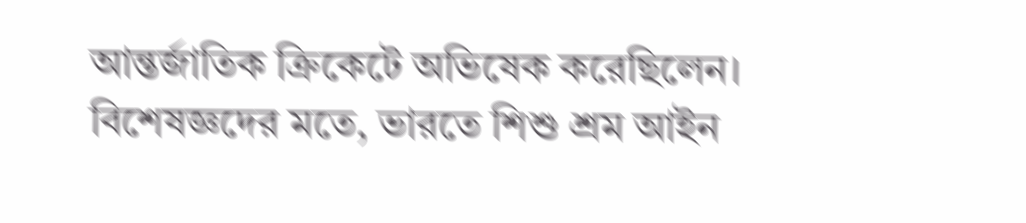আন্তর্জাতিক ক্রিকেটে অভিষেক করেছিলেন। বিশেষজ্ঞদের মতে, ভারতে শিশু শ্রম আইন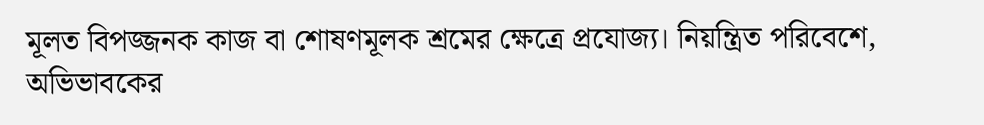মূলত বিপজ্জনক কাজ বা শোষণমূলক শ্রমের ক্ষেত্রে প্রযোজ্য। নিয়ন্ত্রিত পরিবেশে, অভিভাবকের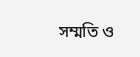সম্মতি ও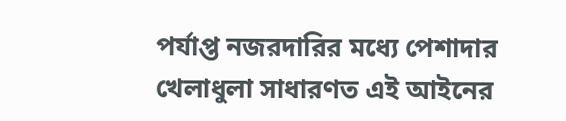পর্যাপ্ত নজরদারির মধ্যে পেশাদার খেলাধুলা সাধারণত এই আইনের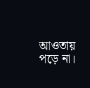আওতায় পড়ে না।